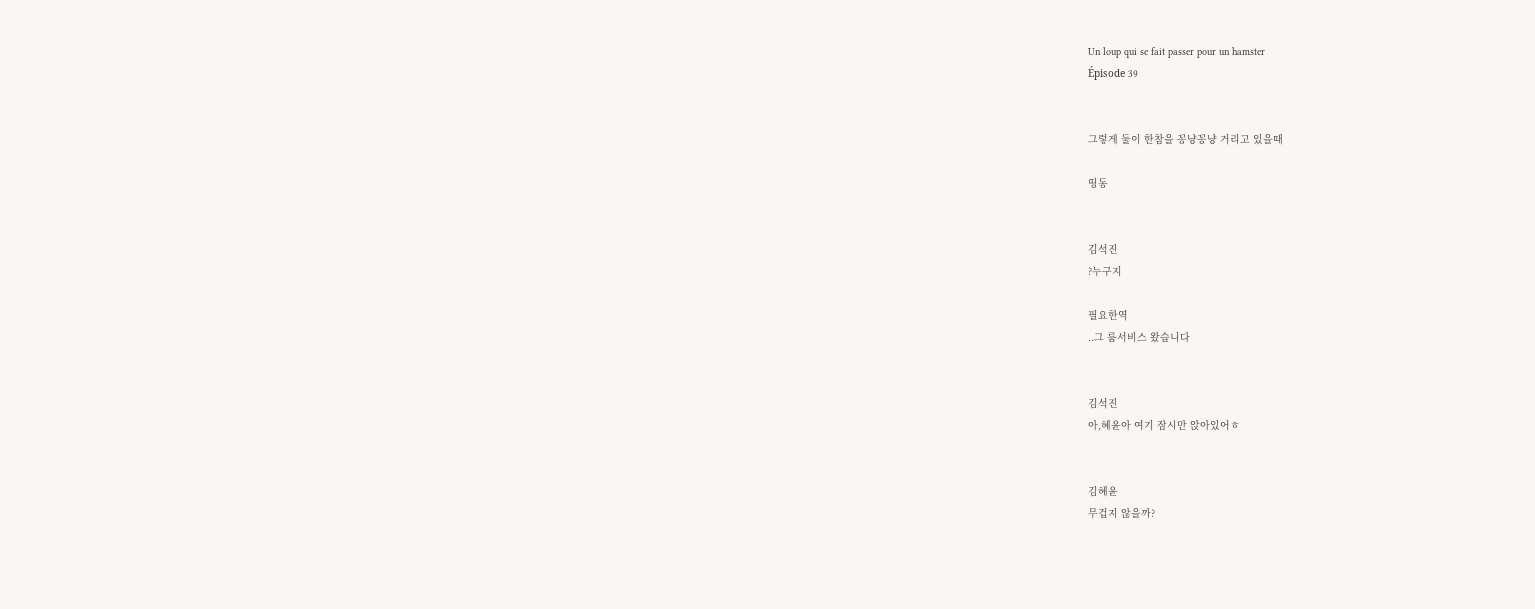Un loup qui se fait passer pour un hamster
Épisode 39


그렇게 둘이 한참을 꽁냥꽁냥 거리고 있을때

띵동


김석진
?누구지

필요한역
..그 룸서비스 왔습니다


김석진
아,혜윤아 여기 잠시만 앉아있어ㅎ


김혜윤
무겁지 않을까?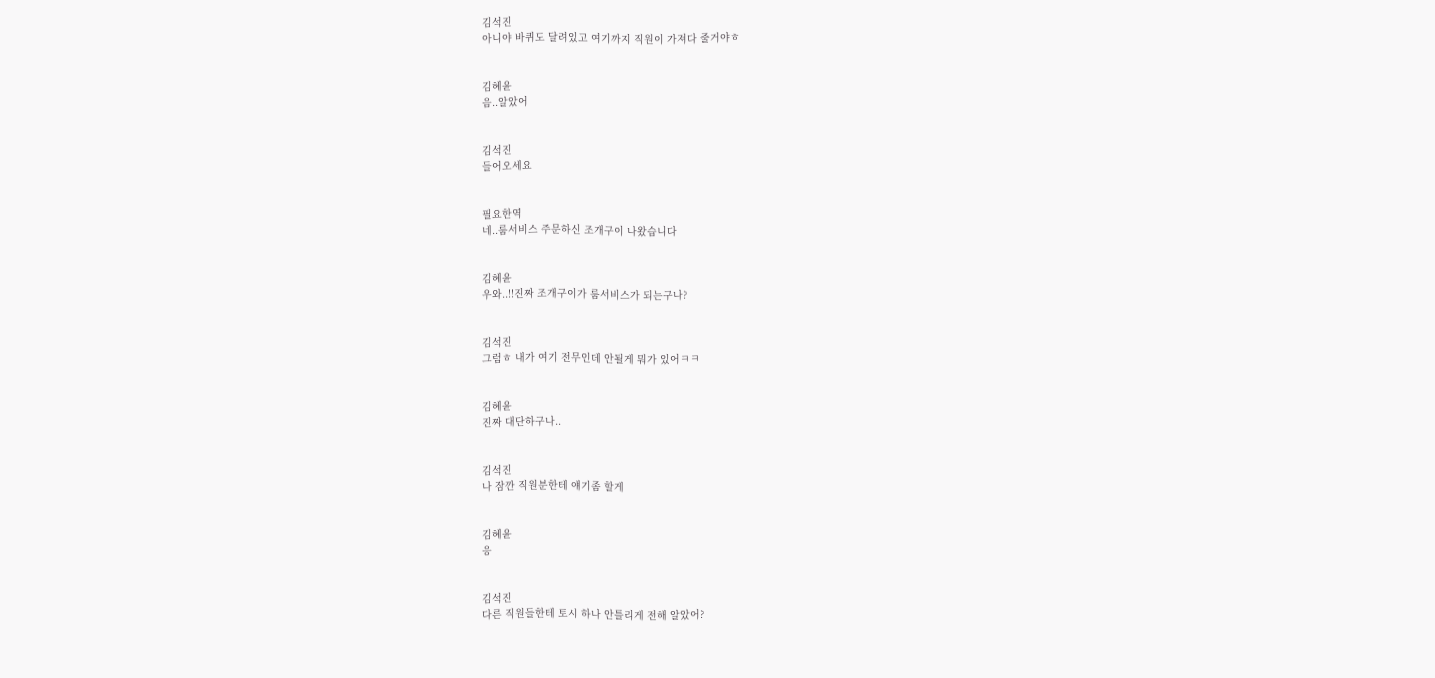김석진
아니야 바퀴도 달려있고 여기까지 직원이 가져다 줄거야ㅎ


김혜윤
음..알았어


김석진
들어오세요


필요한역
네..룸서비스 주문하신 조개구이 나왔습니다


김혜윤
우와..!!진짜 조개구이가 룸서비스가 되는구나?


김석진
그럼ㅎ 내가 여기 전무인데 안될게 뭐가 있어ㅋㅋ


김혜윤
진짜 대단하구나..


김석진
나 잠깐 직원분한테 얘기좀 할게


김혜윤
응


김석진
다른 직원들한테 토시 하나 안틀리게 전해 알았어?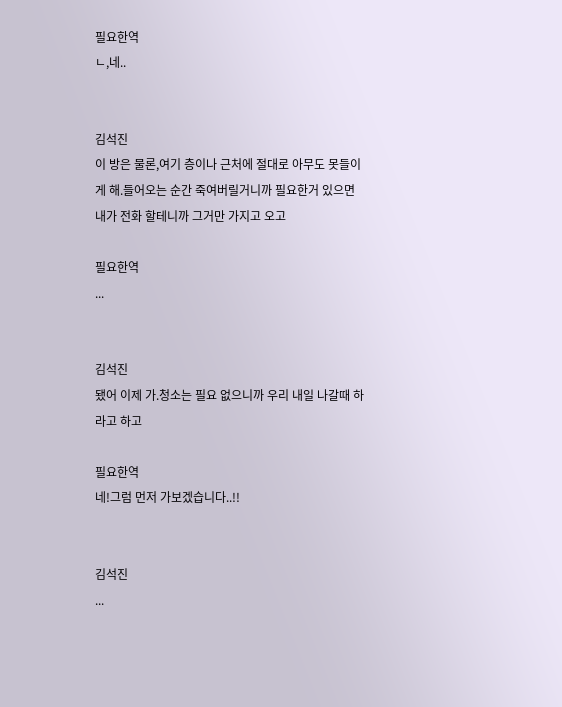필요한역
ㄴ,네..


김석진
이 방은 물론,여기 층이나 근처에 절대로 아무도 못들이게 해.들어오는 순간 죽여버릴거니까 필요한거 있으면 내가 전화 할테니까 그거만 가지고 오고

필요한역
...


김석진
됐어 이제 가.청소는 필요 없으니까 우리 내일 나갈때 하라고 하고

필요한역
네!그럼 먼저 가보겠습니다..!!


김석진
...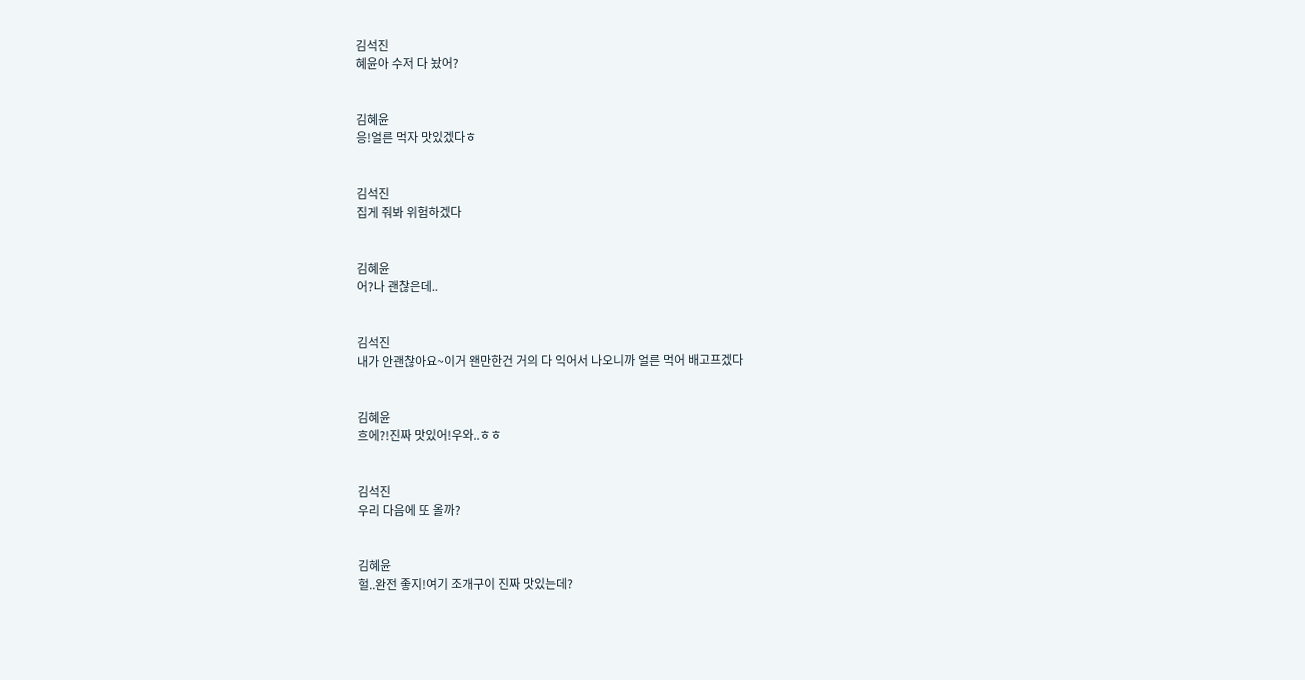김석진
혜윤아 수저 다 놨어?


김혜윤
응!얼른 먹자 맛있겠다ㅎ


김석진
집게 줘봐 위험하겠다


김혜윤
어?나 괜찮은데..


김석진
내가 안괜찮아요~이거 왠만한건 거의 다 익어서 나오니까 얼른 먹어 배고프겠다


김혜윤
흐에?!진짜 맛있어!우와..ㅎㅎ


김석진
우리 다음에 또 올까?


김혜윤
헐..완전 좋지!여기 조개구이 진짜 맛있는데?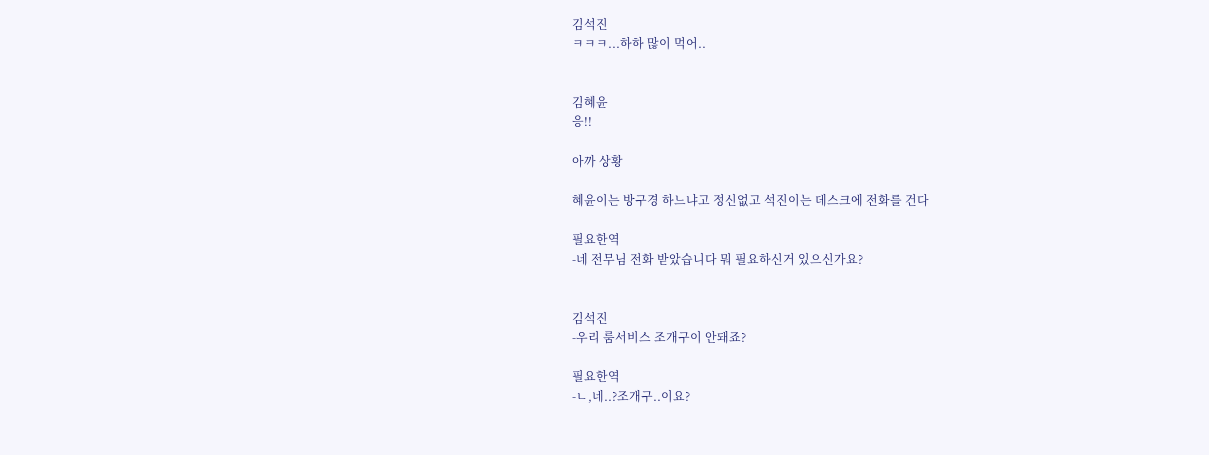김석진
ㅋㅋㅋ...하하 많이 먹어..


김혜윤
응!!

아까 상황

혜윤이는 방구경 하느냐고 정신없고 석진이는 데스크에 전화를 건다

필요한역
-네 전무님 전화 받았습니다 뭐 필요하신거 있으신가요?


김석진
-우리 룸서비스 조개구이 안돼죠?

필요한역
-ㄴ,네..?조개구..이요?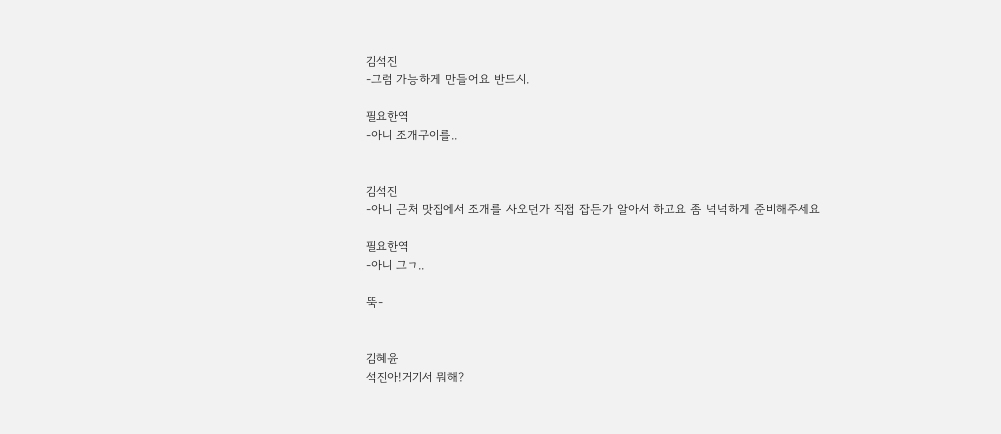김석진
-그럼 가능하게 만들어요 반드시.

필요한역
-아니 조개구이를..


김석진
-아니 근처 맛집에서 조개를 사오던가 직접 잡든가 알아서 하고요 좀 넉넉하게 준비해주세요

필요한역
-아니 그ㄱ..

뚝-


김혜윤
석진아!거기서 뭐해?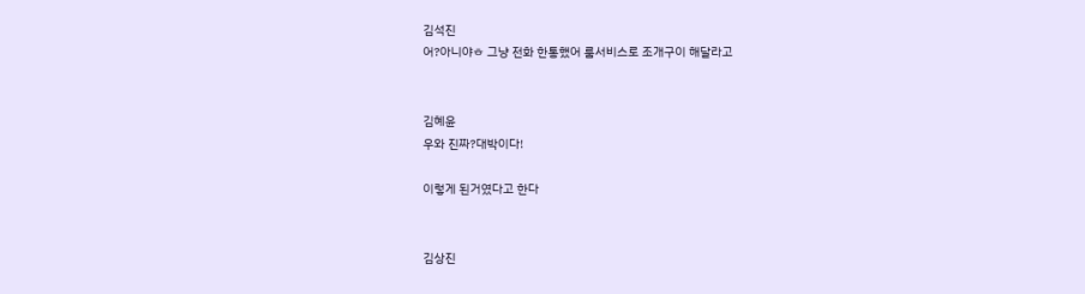김석진
어?아니야ㅎ 그냥 전화 한통했어 룸서비스로 조개구이 해달라고


김혜윤
우와 진짜?대박이다!

이렇게 된거였다고 한다


김상진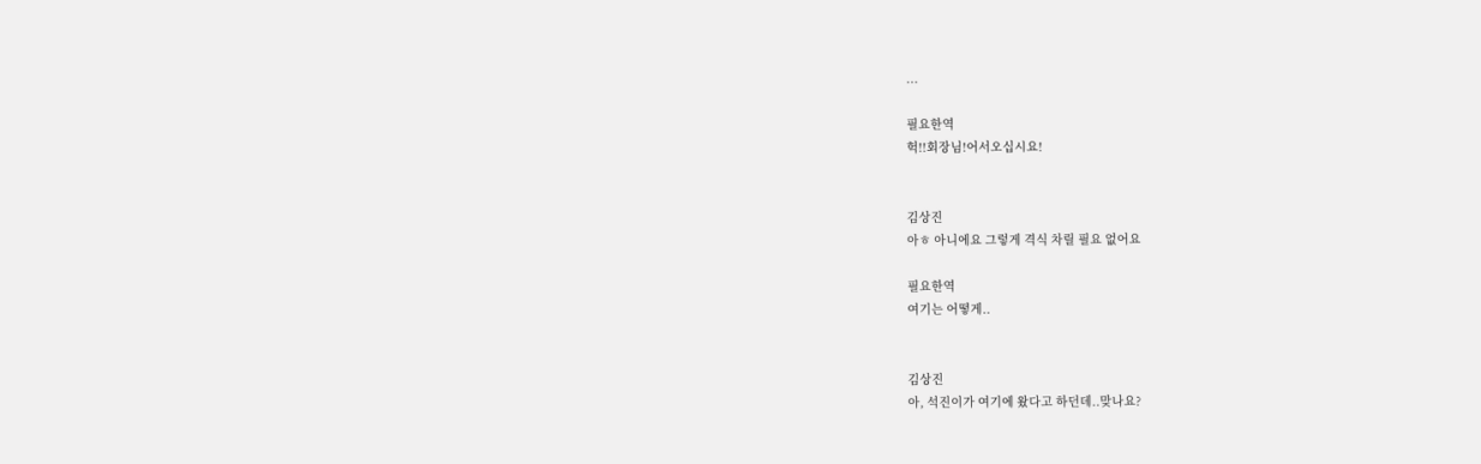...

필요한역
헉!!회장님!어서오십시요!


김상진
아ㅎ 아니에요 그렇게 격식 차릴 필요 없어요

필요한역
여기는 어떻게..


김상진
아, 석진이가 여기에 왔다고 하던데..맞나요?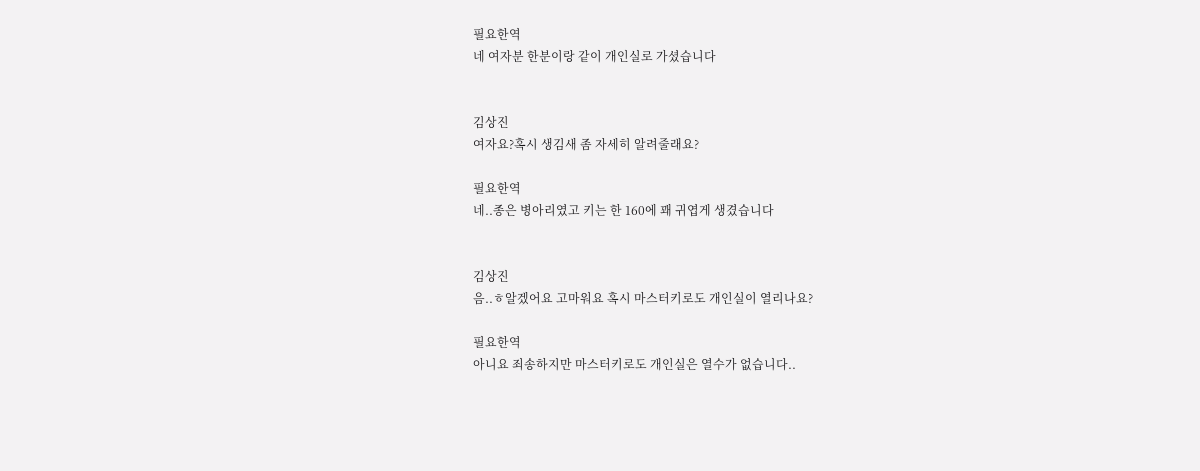필요한역
네 여자분 한분이랑 같이 개인실로 가셨습니다


김상진
여자요?혹시 생김새 좀 자세히 알려줄래요?

필요한역
네..종은 병아리였고 키는 한 160에 꽤 귀엽게 생겼습니다


김상진
음..ㅎ알겠어요 고마워요 혹시 마스터키로도 개인실이 열리나요?

필요한역
아니요 죄송하지만 마스터키로도 개인실은 열수가 없습니다..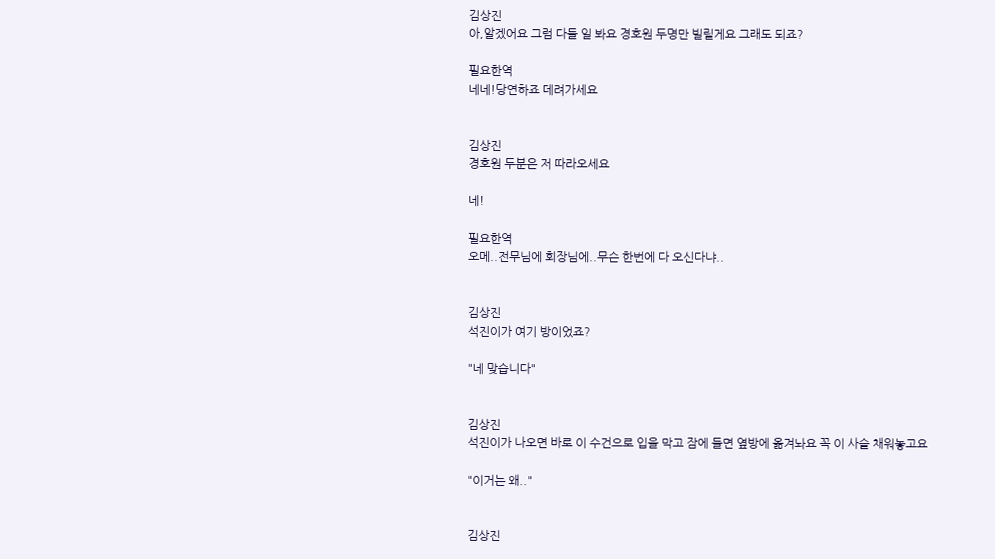김상진
아,알겠어요 그럼 다들 일 봐요 경호원 두명만 빌릴게요 그래도 되죠?

필요한역
네네!당연하죠 데려가세요


김상진
경호원 두분은 저 따라오세요

네!

필요한역
오메..전무님에 회장님에..무슨 한번에 다 오신다냐..


김상진
석진이가 여기 방이었죠?

"네 맞습니다"


김상진
석진이가 나오면 바로 이 수건으로 입을 막고 잠에 들면 옆방에 옮겨놔요 꼭 이 사슬 채워놓고요

"이거는 왜.."


김상진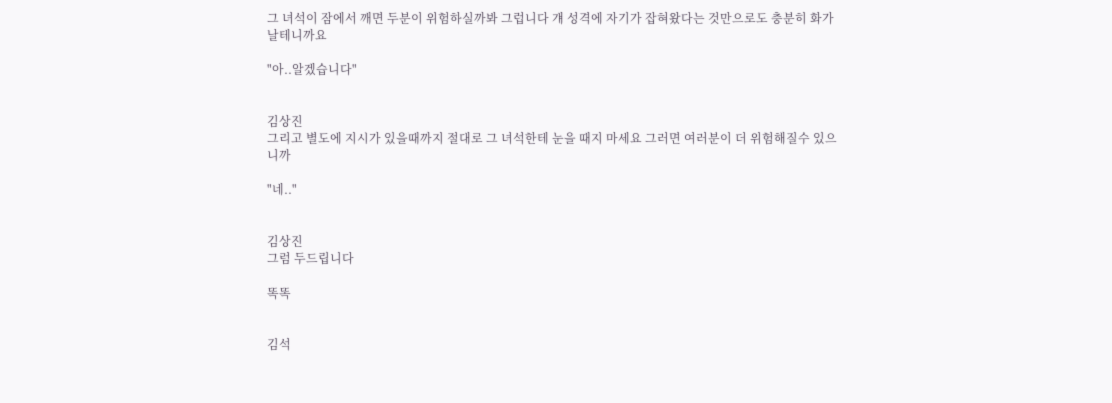그 녀석이 잠에서 깨면 두분이 위험하실까봐 그럽니다 걔 성격에 자기가 잡혀왔다는 것만으로도 충분히 화가 날테니까요

"아..알겠습니다"


김상진
그리고 별도에 지시가 있을때까지 절대로 그 녀석한테 눈을 때지 마세요 그러면 여러분이 더 위험해질수 있으니까

"네.."


김상진
그럼 두드립니다

똑똑


김석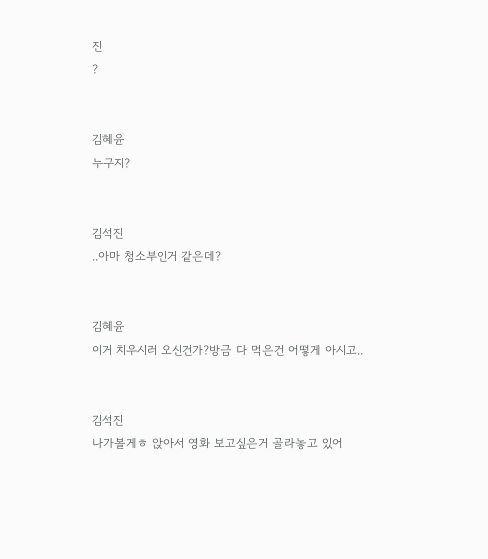진
?


김혜윤
누구지?


김석진
..아마 청소부인거 같은데?


김혜윤
이거 치우시러 오신건가?방금 다 먹은건 어떻게 아시고..


김석진
나가볼게ㅎ 앉아서 영화 보고싶은거 골라놓고 있어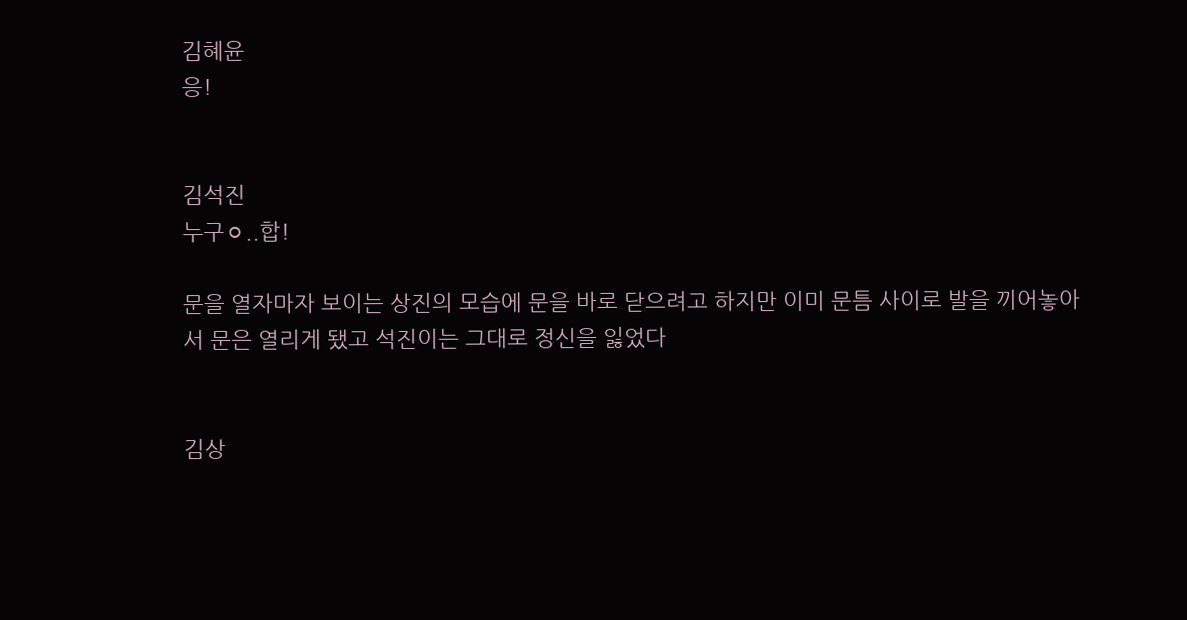김혜윤
응!


김석진
누구ㅇ..합!

문을 열자마자 보이는 상진의 모습에 문을 바로 닫으려고 하지만 이미 문틈 사이로 발을 끼어놓아서 문은 열리게 됐고 석진이는 그대로 정신을 잃었다


김상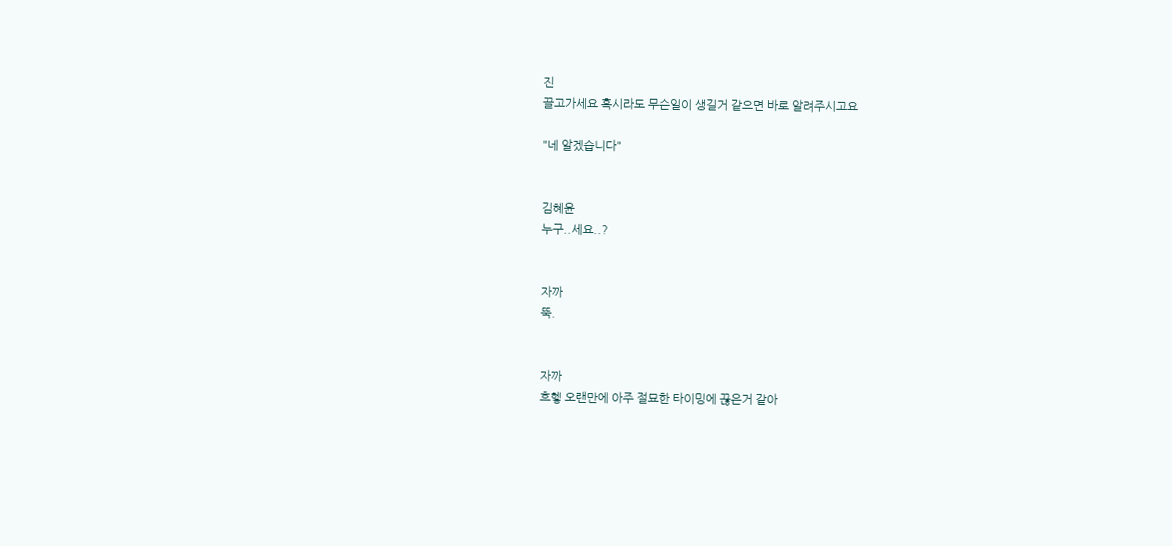진
끌고가세요 혹시라도 무슨일이 생길거 같으면 바로 알려주시고요

"네 알겠습니다"


김혜윤
누구..세요..?


자까
뚝.


자까
흐헿 오랜만에 아주 절묘한 타이밍에 끊은거 같아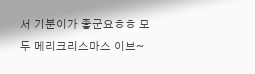서 기분이가 좋군요ㅎㅎ 모두 메리크리스마스 이브~